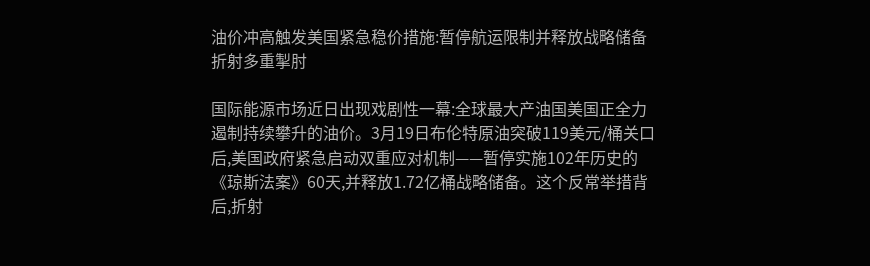油价冲高触发美国紧急稳价措施:暂停航运限制并释放战略储备折射多重掣肘

国际能源市场近日出现戏剧性一幕:全球最大产油国美国正全力遏制持续攀升的油价。3月19日布伦特原油突破119美元/桶关口后,美国政府紧急启动双重应对机制——暂停实施102年历史的《琼斯法案》60天,并释放1.72亿桶战略储备。这个反常举措背后,折射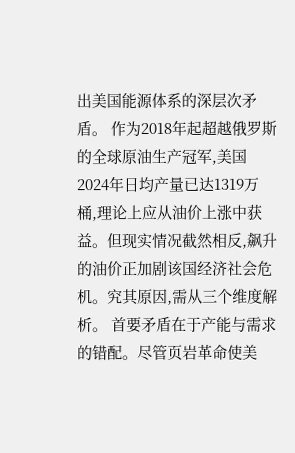出美国能源体系的深层次矛盾。 作为2018年起超越俄罗斯的全球原油生产冠军,美国2024年日均产量已达1319万桶,理论上应从油价上涨中获益。但现实情况截然相反,飙升的油价正加剧该国经济社会危机。究其原因,需从三个维度解析。 首要矛盾在于产能与需求的错配。尽管页岩革命使美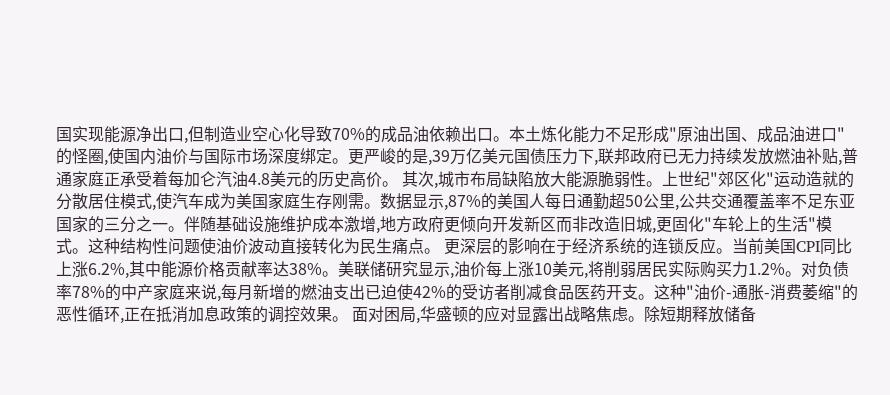国实现能源净出口,但制造业空心化导致70%的成品油依赖出口。本土炼化能力不足形成"原油出国、成品油进口"的怪圈,使国内油价与国际市场深度绑定。更严峻的是,39万亿美元国债压力下,联邦政府已无力持续发放燃油补贴,普通家庭正承受着每加仑汽油4.8美元的历史高价。 其次,城市布局缺陷放大能源脆弱性。上世纪"郊区化"运动造就的分散居住模式,使汽车成为美国家庭生存刚需。数据显示,87%的美国人每日通勤超50公里,公共交通覆盖率不足东亚国家的三分之一。伴随基础设施维护成本激增,地方政府更倾向开发新区而非改造旧城,更固化"车轮上的生活"模式。这种结构性问题使油价波动直接转化为民生痛点。 更深层的影响在于经济系统的连锁反应。当前美国CPI同比上涨6.2%,其中能源价格贡献率达38%。美联储研究显示,油价每上涨10美元,将削弱居民实际购买力1.2%。对负债率78%的中产家庭来说,每月新增的燃油支出已迫使42%的受访者削减食品医药开支。这种"油价-通胀-消费萎缩"的恶性循环,正在抵消加息政策的调控效果。 面对困局,华盛顿的应对显露出战略焦虑。除短期释放储备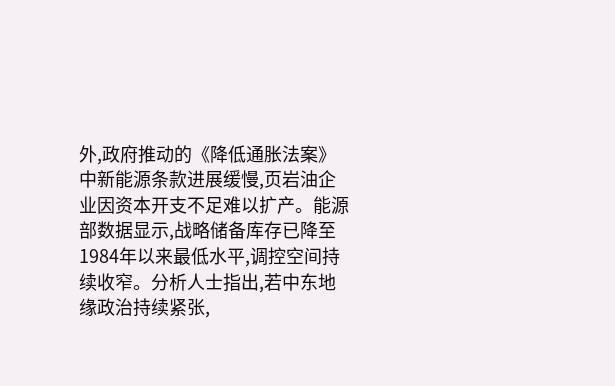外,政府推动的《降低通胀法案》中新能源条款进展缓慢,页岩油企业因资本开支不足难以扩产。能源部数据显示,战略储备库存已降至1984年以来最低水平,调控空间持续收窄。分析人士指出,若中东地缘政治持续紧张,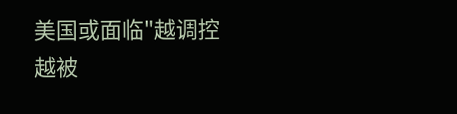美国或面临"越调控越被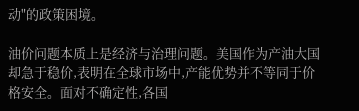动"的政策困境。

油价问题本质上是经济与治理问题。美国作为产油大国却急于稳价,表明在全球市场中,产能优势并不等同于价格安全。面对不确定性,各国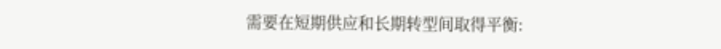需要在短期供应和长期转型间取得平衡: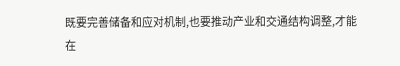既要完善储备和应对机制,也要推动产业和交通结构调整,才能在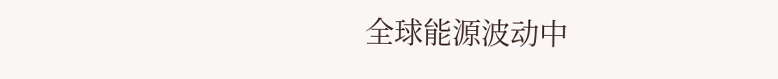全球能源波动中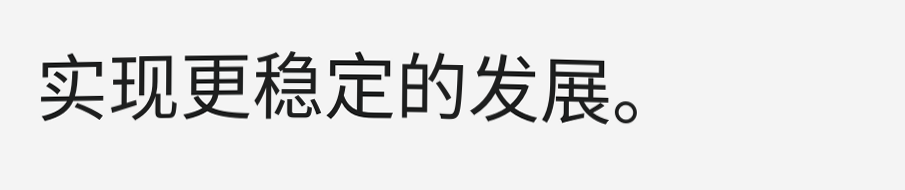实现更稳定的发展。